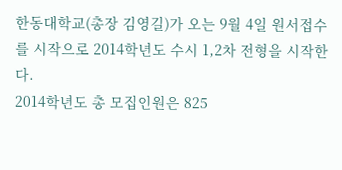한동대학교(총장 김영길)가 오는 9월 4일 원서접수를 시작으로 2014학년도 수시 1,2차 전형을 시작한다.
2014학년도 총 모집인원은 825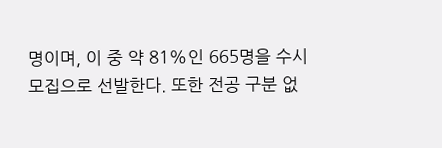명이며, 이 중 약 81%인 665명을 수시모집으로 선발한다. 또한 전공 구분 없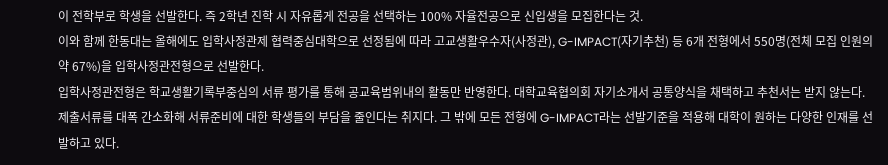이 전학부로 학생을 선발한다. 즉 2학년 진학 시 자유롭게 전공을 선택하는 100% 자율전공으로 신입생을 모집한다는 것.
이와 함께 한동대는 올해에도 입학사정관제 협력중심대학으로 선정됨에 따라 고교생활우수자(사정관), G-IMPACT(자기추천) 등 6개 전형에서 550명(전체 모집 인원의 약 67%)을 입학사정관전형으로 선발한다.
입학사정관전형은 학교생활기록부중심의 서류 평가를 통해 공교육범위내의 활동만 반영한다. 대학교육협의회 자기소개서 공통양식을 채택하고 추천서는 받지 않는다. 제출서류를 대폭 간소화해 서류준비에 대한 학생들의 부담을 줄인다는 취지다. 그 밖에 모든 전형에 G-IMPACT라는 선발기준을 적용해 대학이 원하는 다양한 인재를 선발하고 있다.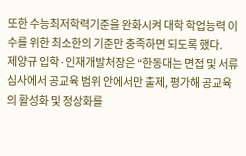또한 수능최저학력기준을 완화시켜 대학 학업능력 이수를 위한 최소한의 기준만 충족하면 되도록 했다.
제양규 입학·인재개발처장은 “한동대는 면접 및 서류심사에서 공교육 범위 안에서만 출제, 평가해 공교육의 활성화 및 정상화를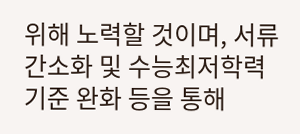위해 노력할 것이며, 서류 간소화 및 수능최저학력기준 완화 등을 통해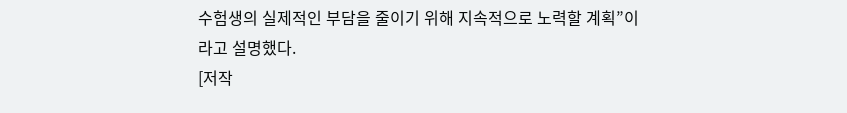수험생의 실제적인 부담을 줄이기 위해 지속적으로 노력할 계획”이라고 설명했다.
[저작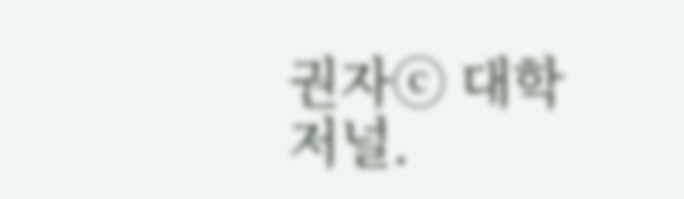권자ⓒ 대학저널.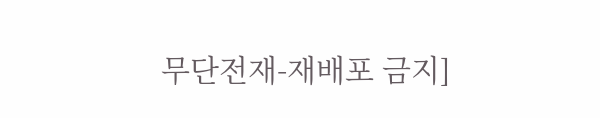무단전재-재배포 금지]